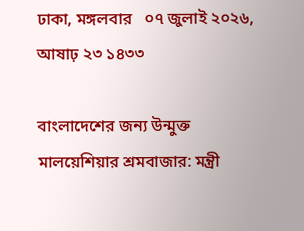ঢাকা, মঙ্গলবার   ০৭ জুলাই ২০২৬,   আষাঢ় ২৩ ১৪৩৩

বাংলাদেশের জন্য উন্মুক্ত মালয়েশিয়ার শ্রমবাজার: মন্ত্রী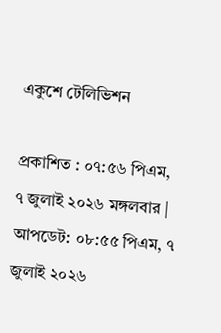একুশে টেলিভিশন

প্রকাশিত : ০৭:৫৬ পিএম, ৭ জুলাই ২০২৬ মঙ্গলবার | আপডেট: ০৮:৫৫ পিএম, ৭ জুলাই ২০২৬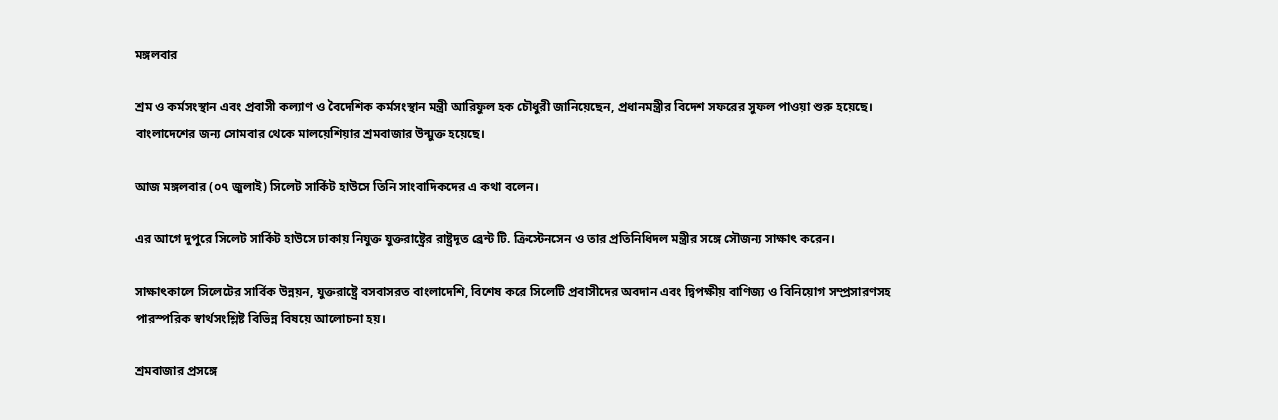মঙ্গলবার

শ্রম ও কর্মসংস্থান এবং প্রবাসী কল্যাণ ও বৈদেশিক কর্মসংস্থান মন্ত্রী আরিফুল হক চৌধুরী জানিয়েছেন, প্রধানমন্ত্রীর বিদেশ সফরের সুফল পাওয়া শুরু হয়েছে। বাংলাদেশের জন্য সোমবার থেকে মালয়েশিয়ার শ্রমবাজার উন্মুক্ত হয়েছে।

আজ মঙ্গলবার (০৭ জুলাই) সিলেট সার্কিট হাউসে তিনি সাংবাদিকদের এ কথা বলেন।

এর আগে দুপুরে সিলেট সার্কিট হাউসে ঢাকায় নিযুক্ত যুক্তরাষ্ট্রের রাষ্ট্রদূত ব্রেন্ট টি. ক্রিস্টেনসেন ও তার প্রতিনিধিদল মন্ত্রীর সঙ্গে সৌজন্য সাক্ষাৎ করেন।

সাক্ষাৎকালে সিলেটের সার্বিক উন্নয়ন, যুক্তরাষ্ট্রে বসবাসরত বাংলাদেশি, বিশেষ করে সিলেটি প্রবাসীদের অবদান এবং দ্বিপক্ষীয় বাণিজ্য ও বিনিয়োগ সম্প্রসারণসহ পারস্পরিক স্বার্থসংশ্লিষ্ট বিভিন্ন বিষয়ে আলোচনা হয়।

শ্রমবাজার প্রসঙ্গে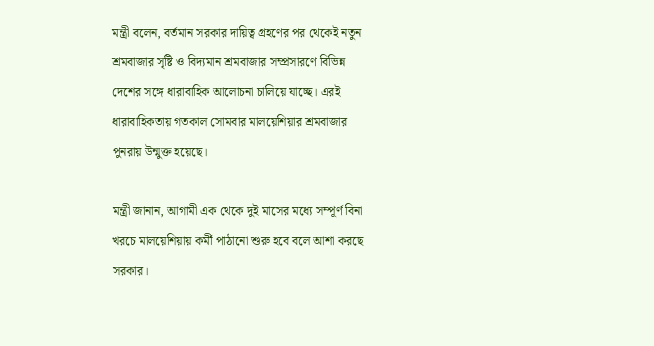মন্ত্রী বলেন, বর্তমান সরকার দায়িত্ব গ্রহণের পর থেকেই নতুন শ্রমবাজার সৃষ্টি ও বিদ্যমান শ্রমবাজার সম্প্রসারণে বিভিন্ন দেশের সঙ্গে ধারাবাহিক আলোচনা চালিয়ে যাচ্ছে। এরই ধারাবাহিকতায় গতকাল সোমবার মালয়েশিয়ার শ্রমবাজার পুনরায় উন্মুক্ত হয়েছে।

মন্ত্রী জানান, আগামী এক থেকে দুই মাসের মধ্যে সম্পূর্ণ বিনা খরচে মালয়েশিয়ায় কর্মী পাঠানো শুরু হবে বলে আশা করছে সরকার।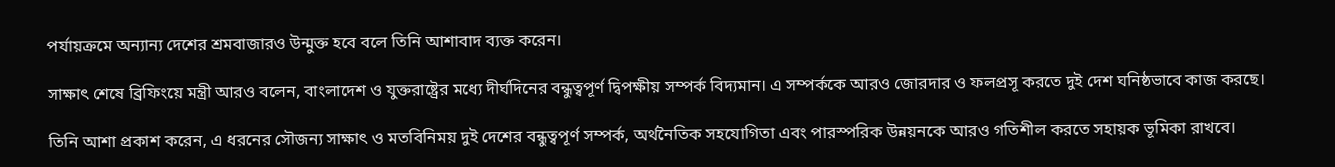পর্যায়ক্রমে অন্যান্য দেশের শ্রমবাজারও উন্মুক্ত হবে বলে তিনি আশাবাদ ব্যক্ত করেন।

সাক্ষাৎ শেষে ব্রিফিংয়ে মন্ত্রী আরও বলেন, বাংলাদেশ ও যুক্তরাষ্ট্রের মধ্যে দীর্ঘদিনের বন্ধুত্বপূর্ণ দ্বিপক্ষীয় সম্পর্ক বিদ্যমান। এ সম্পর্ককে আরও জোরদার ও ফলপ্রসূ করতে দুই দেশ ঘনিষ্ঠভাবে কাজ করছে।

তিনি আশা প্রকাশ করেন, এ ধরনের সৌজন্য সাক্ষাৎ ও মতবিনিময় দুই দেশের বন্ধুত্বপূর্ণ সম্পর্ক, অর্থনৈতিক সহযোগিতা এবং পারস্পরিক উন্নয়নকে আরও গতিশীল করতে সহায়ক ভূমিকা রাখবে।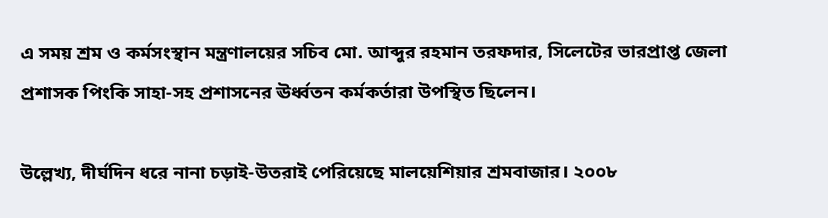এ সময় শ্রম ও কর্মসংস্থান মন্ত্রণালয়ের সচিব মো. আব্দুর রহমান তরফদার, সিলেটের ভারপ্রাপ্ত জেলা প্রশাসক পিংকি সাহা-সহ প্রশাসনের ঊর্ধ্বতন কর্মকর্তারা উপস্থিত ছিলেন।

উল্লেখ্য, দীর্ঘদিন ধরে নানা চড়াই-উতরাই পেরিয়েছে মালয়েশিয়ার শ্রমবাজার। ২০০৮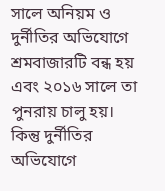সালে অনিয়ম ও দুর্নীতির অভিযোগে শ্রমবাজারটি বন্ধ হয় এবং ২০১৬ সালে তা পুনরায় চালু হয়। কিন্তু দুর্নীতির অভিযোগে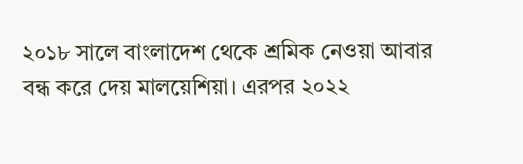২০১৮ সালে বাংলাদেশ থেকে শ্রমিক নেওয়া আবার বন্ধ করে দেয় মালয়েশিয়া। এরপর ২০২২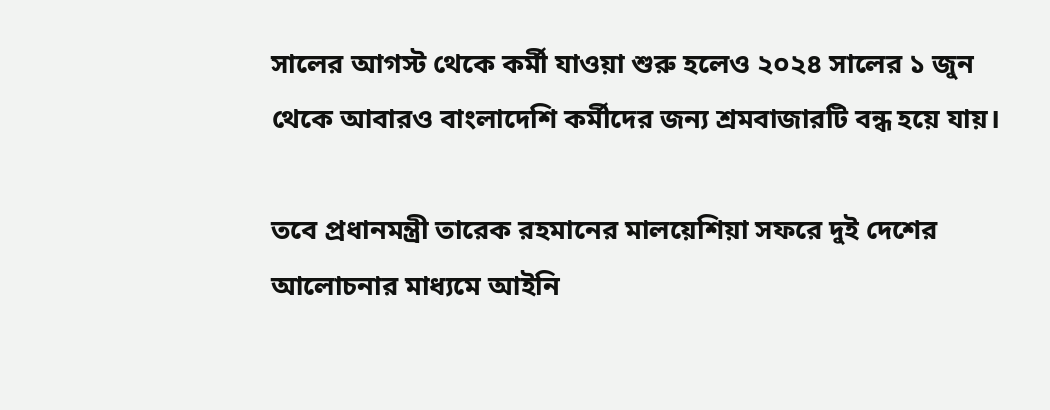সালের আগস্ট থেকে কর্মী যাওয়া শুরু হলেও ২০২৪ সালের ১ জুন থেকে আবারও বাংলাদেশি কর্মীদের জন্য শ্রমবাজারটি বন্ধ হয়ে যায়।

তবে প্রধানমন্ত্রী তারেক রহমানের মালয়েশিয়া সফরে দুই দেশের আলোচনার মাধ্যমে আইনি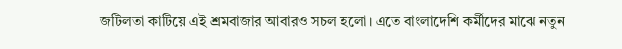জটিলতা কাটিয়ে এই শ্রমবাজার আবারও সচল হলো। এতে বাংলাদেশি কর্মীদের মাঝে নতুন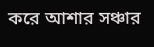করে আশার সঞ্চার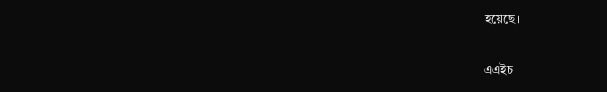হয়েছে।

এএইচ